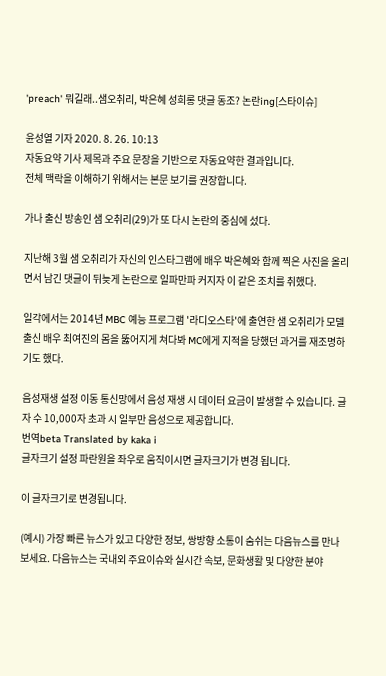'preach' 뭐길래..샘오취리, 박은혜 성희롱 댓글 동조? 논란ing[스타이슈]

윤성열 기자 2020. 8. 26. 10:13
자동요약 기사 제목과 주요 문장을 기반으로 자동요약한 결과입니다.
전체 맥락을 이해하기 위해서는 본문 보기를 권장합니다.

가나 출신 방송인 샘 오취리(29)가 또 다시 논란의 중심에 섰다.

지난해 3월 샘 오취리가 자신의 인스타그램에 배우 박은혜와 함께 찍은 사진을 올리면서 남긴 댓글이 뒤늦게 논란으로 일파만파 커지자 이 같은 조치를 취했다.

일각에서는 2014년 MBC 예능 프로그램 '라디오스타'에 출연한 샘 오취리가 모델 출신 배우 최여진의 몸을 뚫어지게 쳐다봐 MC에게 지적을 당했던 과거를 재조명하기도 했다.

음성재생 설정 이동 통신망에서 음성 재생 시 데이터 요금이 발생할 수 있습니다. 글자 수 10,000자 초과 시 일부만 음성으로 제공합니다.
번역beta Translated by kaka i
글자크기 설정 파란원을 좌우로 움직이시면 글자크기가 변경 됩니다.

이 글자크기로 변경됩니다.

(예시) 가장 빠른 뉴스가 있고 다양한 정보, 쌍방향 소통이 숨쉬는 다음뉴스를 만나보세요. 다음뉴스는 국내외 주요이슈와 실시간 속보, 문화생활 및 다양한 분야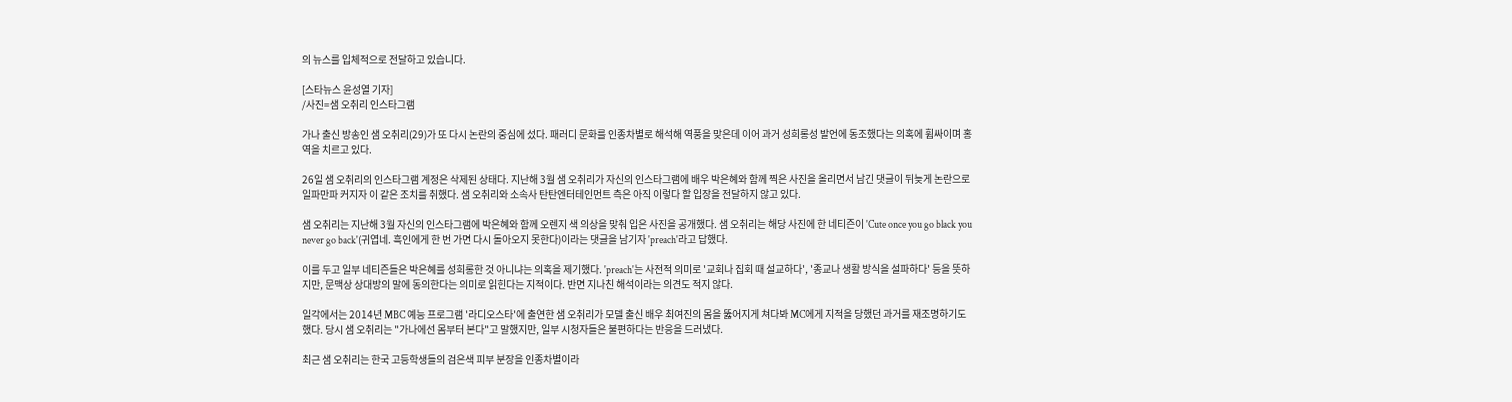의 뉴스를 입체적으로 전달하고 있습니다.

[스타뉴스 윤성열 기자]
/사진=샘 오취리 인스타그램

가나 출신 방송인 샘 오취리(29)가 또 다시 논란의 중심에 섰다. 패러디 문화를 인종차별로 해석해 역풍을 맞은데 이어 과거 성희롱성 발언에 동조했다는 의혹에 휩싸이며 홍역을 치르고 있다.

26일 샘 오취리의 인스타그램 계정은 삭제된 상태다. 지난해 3월 샘 오취리가 자신의 인스타그램에 배우 박은혜와 함께 찍은 사진을 올리면서 남긴 댓글이 뒤늦게 논란으로 일파만파 커지자 이 같은 조치를 취했다. 샘 오취리와 소속사 탄탄엔터테인먼트 측은 아직 이렇다 할 입장을 전달하지 않고 있다.

샘 오취리는 지난해 3월 자신의 인스타그램에 박은혜와 함께 오렌지 색 의상을 맞춰 입은 사진을 공개했다. 샘 오취리는 해당 사진에 한 네티즌이 'Cute once you go black you never go back'(귀엽네. 흑인에게 한 번 가면 다시 돌아오지 못한다)이라는 댓글을 남기자 'preach'라고 답했다.

이를 두고 일부 네티즌들은 박은혜를 성희롱한 것 아니냐는 의혹을 제기했다. 'preach'는 사전적 의미로 '교회나 집회 때 설교하다', '종교나 생활 방식을 설파하다' 등을 뜻하지만, 문맥상 상대방의 말에 동의한다는 의미로 읽힌다는 지적이다. 반면 지나친 해석이라는 의견도 적지 않다.

일각에서는 2014년 MBC 예능 프로그램 '라디오스타'에 출연한 샘 오취리가 모델 출신 배우 최여진의 몸을 뚫어지게 쳐다봐 MC에게 지적을 당했던 과거를 재조명하기도 했다. 당시 샘 오취리는 "가나에선 몸부터 본다"고 말했지만, 일부 시청자들은 불편하다는 반응을 드러냈다.

최근 샘 오취리는 한국 고등학생들의 검은색 피부 분장을 인종차별이라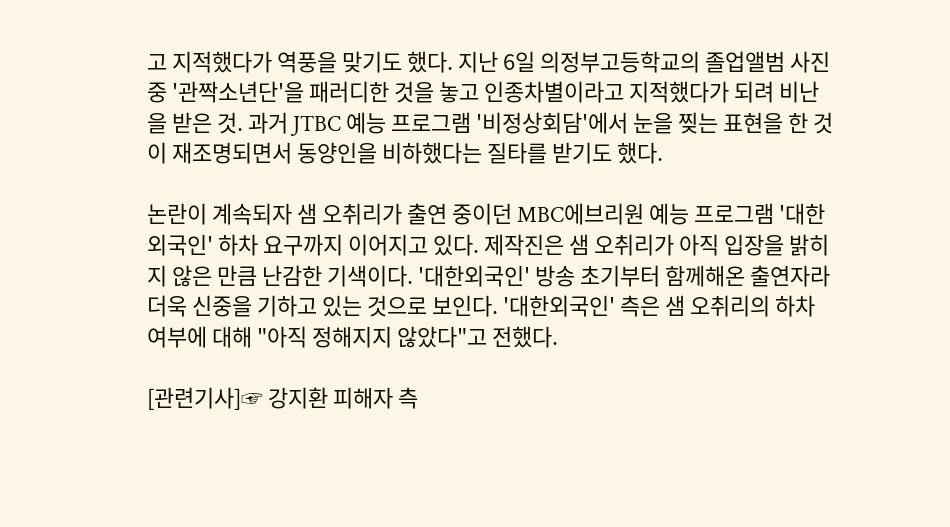고 지적했다가 역풍을 맞기도 했다. 지난 6일 의정부고등학교의 졸업앨범 사진 중 '관짝소년단'을 패러디한 것을 놓고 인종차별이라고 지적했다가 되려 비난을 받은 것. 과거 JTBC 예능 프로그램 '비정상회담'에서 눈을 찢는 표현을 한 것이 재조명되면서 동양인을 비하했다는 질타를 받기도 했다.

논란이 계속되자 샘 오취리가 출연 중이던 MBC에브리원 예능 프로그램 '대한외국인' 하차 요구까지 이어지고 있다. 제작진은 샘 오취리가 아직 입장을 밝히지 않은 만큼 난감한 기색이다. '대한외국인' 방송 초기부터 함께해온 출연자라 더욱 신중을 기하고 있는 것으로 보인다. '대한외국인' 측은 샘 오취리의 하차 여부에 대해 "아직 정해지지 않았다"고 전했다.

[관련기사]☞ 강지환 피해자 측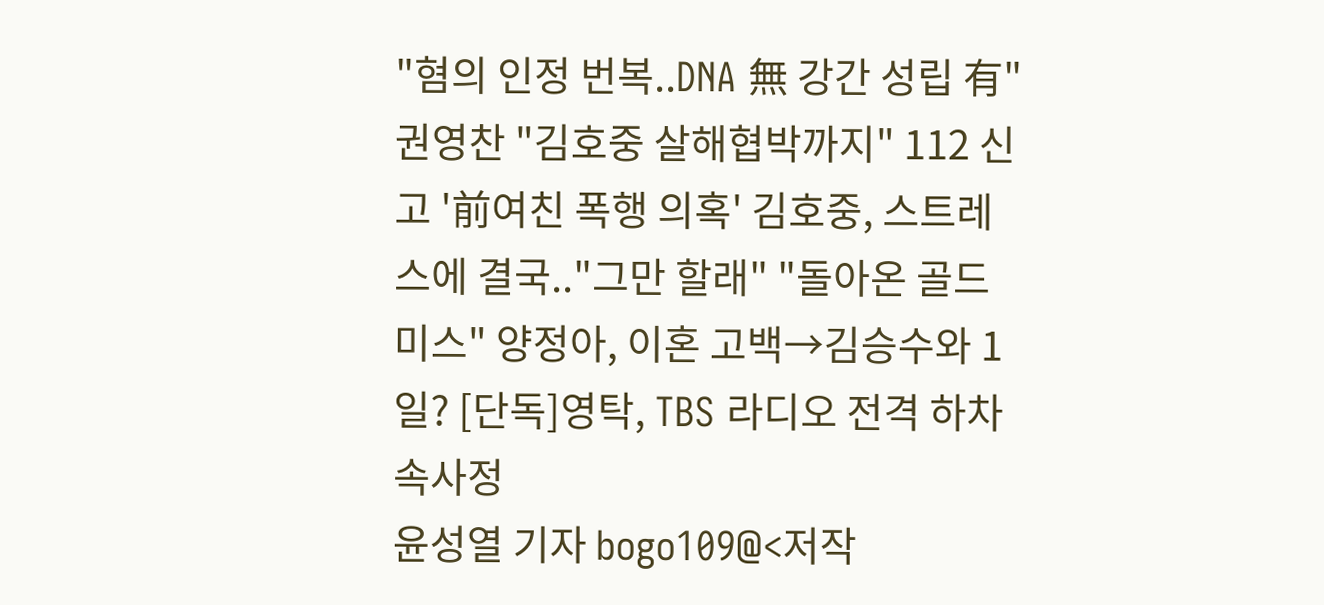"혐의 인정 번복..DNA 無 강간 성립 有" 권영찬 "김호중 살해협박까지" 112 신고 '前여친 폭행 의혹' 김호중, 스트레스에 결국.."그만 할래" "돌아온 골드미스" 양정아, 이혼 고백→김승수와 1일? [단독]영탁, TBS 라디오 전격 하차 속사정
윤성열 기자 bogo109@<저작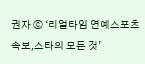권자 ⓒ ‘리얼타임 연예스포츠 속보,스타의 모든 것’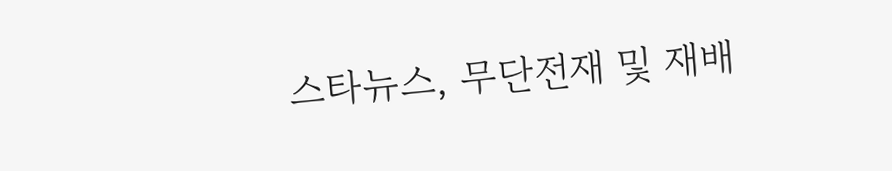스타뉴스, 무단전재 및 재배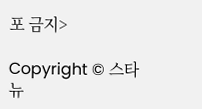포 금지>

Copyright © 스타뉴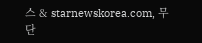스 & starnewskorea.com, 무단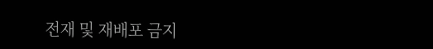전재 및 재배포 금지